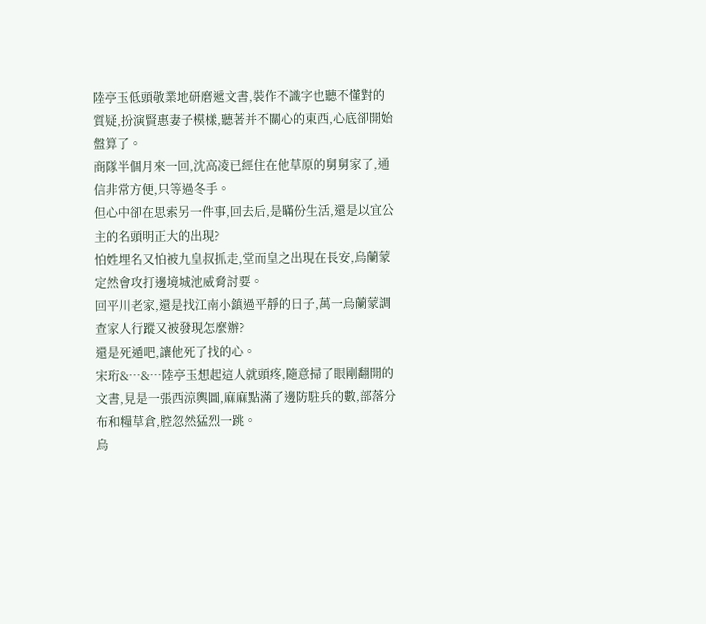陸亭玉低頭敬業地研磨遞文書,裝作不識字也聽不懂對的質疑,扮演賢惠妻子模樣,聽著并不關心的東西,心底卻開始盤算了。
商隊半個月來一回,沈高凌已經住在他草原的舅舅家了,通信非常方便,只等過冬手。
但心中卻在思索另一件事,回去后,是瞞份生活,還是以宜公主的名頭明正大的出現?
怕姓埋名又怕被九皇叔抓走,堂而皇之出現在長安,烏蘭蒙定然會攻打邊境城池威脅討要。
回平川老家,還是找江南小鎮過平靜的日子,萬一烏蘭蒙調查家人行蹤又被發現怎麼辦?
還是死遁吧,讓他死了找的心。
宋珩&…&…陸亭玉想起這人就頭疼,隨意掃了眼剛翻開的文書,見是一張西涼輿圖,麻麻點滿了邊防駐兵的數,部落分布和糧草倉,腔忽然猛烈一跳。
烏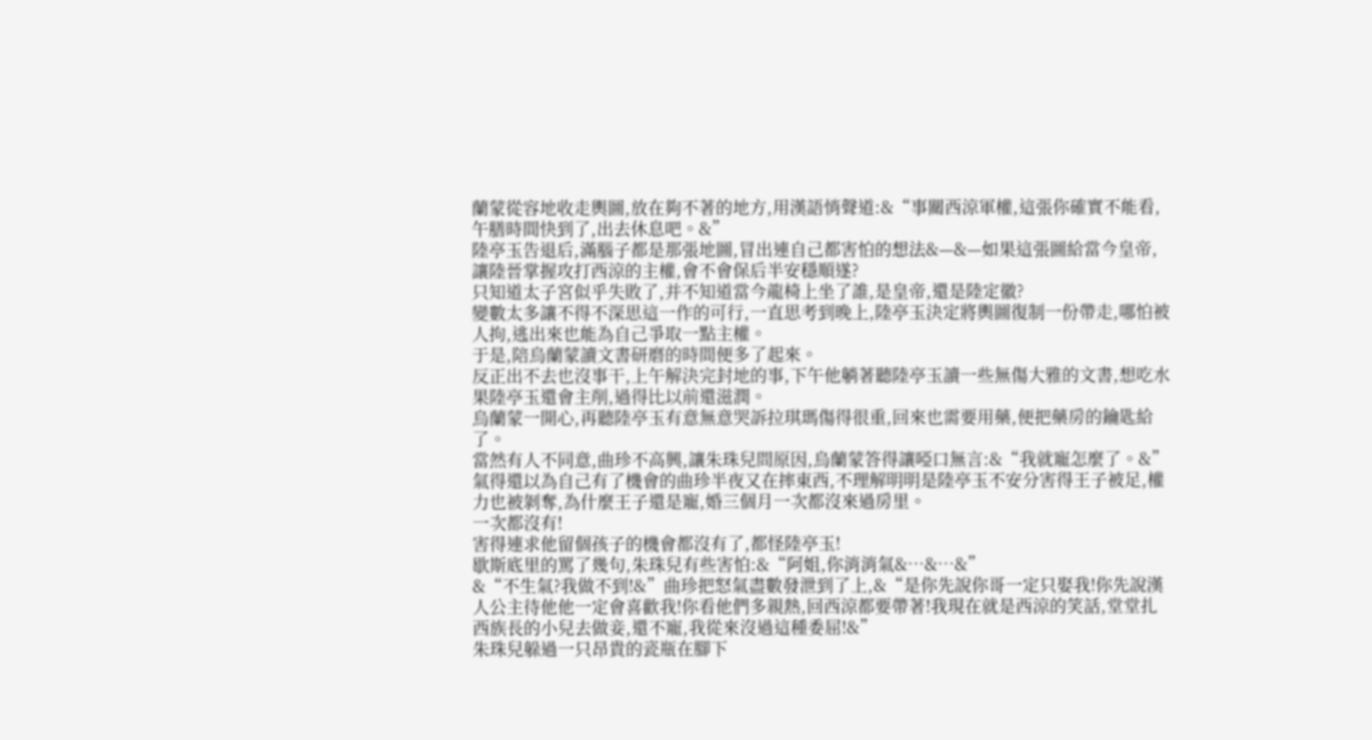蘭蒙從容地收走輿圖,放在夠不著的地方,用漢語悄聲道:&“事關西涼軍權,這張你確實不能看,午膳時間快到了,出去休息吧。&”
陸亭玉告退后,滿腦子都是那張地圖,冒出連自己都害怕的想法&—&—如果這張圖給當今皇帝,讓陸晉掌握攻打西涼的主權,會不會保后半安穩順遂?
只知道太子宮似乎失敗了,并不知道當今龍椅上坐了誰,是皇帝,還是陸定徽?
變數太多讓不得不深思這一作的可行,一直思考到晚上,陸亭玉決定將輿圖復制一份帶走,哪怕被人拘,逃出來也能為自己爭取一點主權。
于是,陪烏蘭蒙讀文書研磨的時間便多了起來。
反正出不去也沒事干,上午解決完封地的事,下午他躺著聽陸亭玉讀一些無傷大雅的文書,想吃水果陸亭玉還會主削,過得比以前還滋潤。
烏蘭蒙一開心,再聽陸亭玉有意無意哭訴拉琪瑪傷得很重,回來也需要用藥,便把藥房的鑰匙給了。
當然有人不同意,曲珍不高興,讓朱珠兒問原因,烏蘭蒙答得讓啞口無言:&“我就寵怎麼了。&”
氣得還以為自己有了機會的曲珍半夜又在摔東西,不理解明明是陸亭玉不安分害得王子被足,權力也被剝奪,為什麼王子還是寵,婚三個月一次都沒來過房里。
一次都沒有!
害得連求他留個孩子的機會都沒有了,都怪陸亭玉!
歇斯底里的罵了幾句,朱珠兒有些害怕:&“阿姐,你消消氣&…&…&”
&“不生氣?我做不到!&”曲珍把怒氣盡數發泄到了上,&“是你先說你哥一定只娶我!你先說漢人公主待他他一定會喜歡我!你看他們多親熱,回西涼都要帶著!我現在就是西涼的笑話,堂堂扎西族長的小兒去做妾,還不寵,我從來沒過這種委屈!&”
朱珠兒躲過一只昂貴的瓷瓶在腳下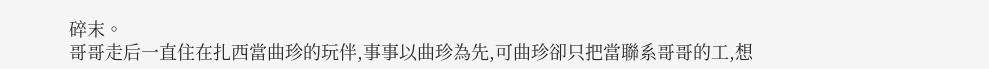碎末。
哥哥走后一直住在扎西當曲珍的玩伴,事事以曲珍為先,可曲珍卻只把當聯系哥哥的工,想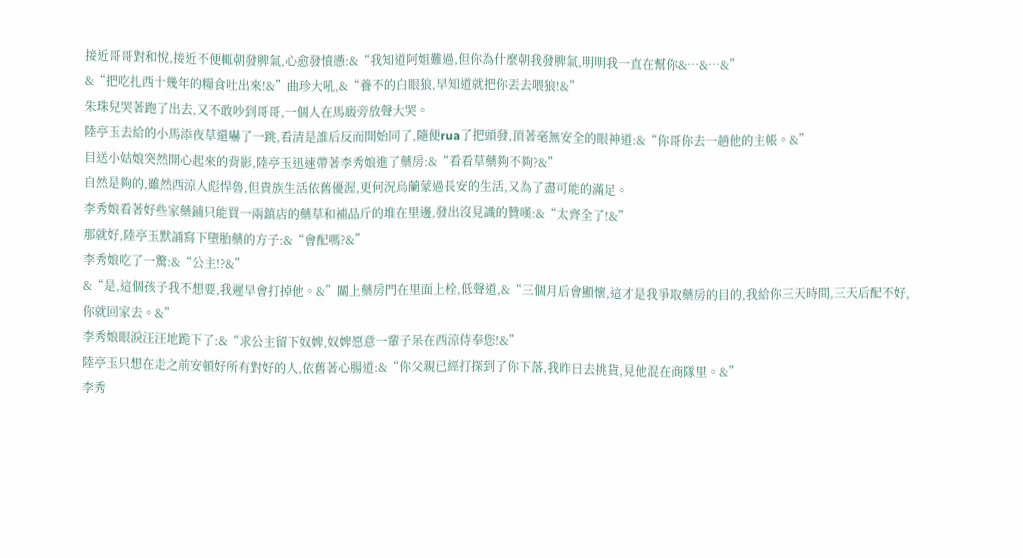接近哥哥對和悅,接近不便輒朝發脾氣,心愈發憤懣:&“我知道阿姐難過,但你為什麼朝我發脾氣,明明我一直在幫你&…&…&”
&“把吃扎西十幾年的糧食吐出來!&”曲珍大吼,&“養不的白眼狼,早知道就把你丟去喂狼!&”
朱珠兒哭著跑了出去,又不敢吵到哥哥,一個人在馬廄旁放聲大哭。
陸亭玉去給的小馬添夜草還嚇了一跳,看清是誰后反而開始同了,隨便rua了把頭發,頂著毫無安全的眼神道:&“你哥你去一趟他的主帳。&”
目送小姑娘突然開心起來的背影,陸亭玉迅速帶著李秀娘進了藥房:&“看看草藥夠不夠?&”
自然是夠的,雖然西涼人彪悍魯,但貴族生活依舊優渥,更何況烏蘭蒙過長安的生活,又為了盡可能的滿足。
李秀娘看著好些家藥鋪只能買一兩鎮店的藥草和補品斤的堆在里邊,發出沒見識的贊嘆:&“太齊全了!&”
那就好,陸亭玉默誦寫下墮胎藥的方子:&“會配嗎?&”
李秀娘吃了一驚:&“公主!?&”
&“是,這個孩子我不想要,我遲早會打掉他。&”關上藥房門在里面上栓,低聲道,&“三個月后會顯懷,這才是我爭取藥房的目的,我給你三天時間,三天后配不好,你就回家去。&”
李秀娘眼淚汪汪地跪下了:&“求公主留下奴婢,奴婢愿意一輩子呆在西涼侍奉您!&”
陸亭玉只想在走之前安頓好所有對好的人,依舊著心腸道:&“你父親已經打探到了你下落,我昨日去挑貨,見他混在商隊里。&”
李秀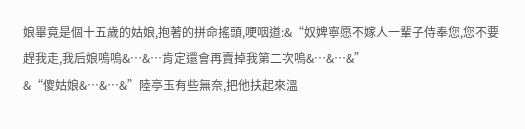娘畢竟是個十五歲的姑娘,抱著的拼命搖頭,哽咽道:&“奴婢寧愿不嫁人一輩子侍奉您,您不要趕我走,我后娘嗚嗚&…&…肯定還會再賣掉我第二次嗚&…&…&”
&“傻姑娘&…&…&”陸亭玉有些無奈,把他扶起來溫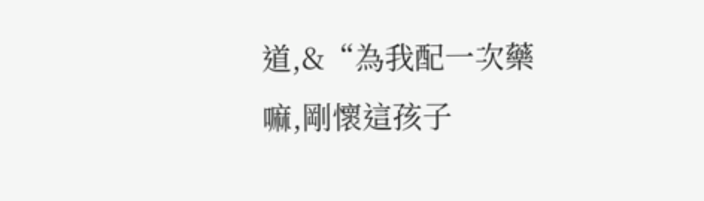道,&“為我配一次藥嘛,剛懷這孩子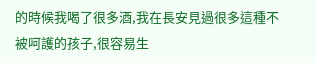的時候我喝了很多酒,我在長安見過很多這種不被呵護的孩子,很容易生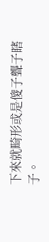下來就畸形或是傻子聾子瞎子。